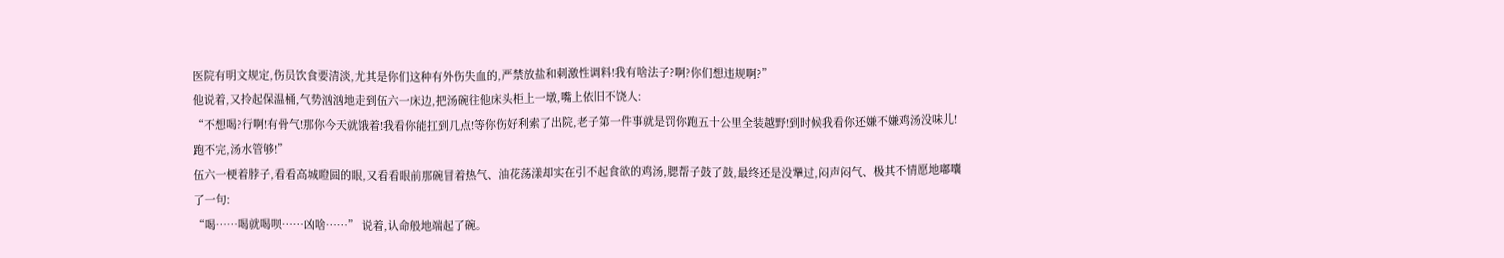医院有明文规定,伤员饮食要清淡,尤其是你们这种有外伤失血的,严禁放盐和刺激性调料!我有啥法子?啊?你们想违规啊?”
他说着,又拎起保温桶,气势汹汹地走到伍六一床边,把汤碗往他床头柜上一墩,嘴上依旧不饶人:
“不想喝?行啊!有骨气!那你今天就饿着!我看你能扛到几点!等你伤好利索了出院,老子第一件事就是罚你跑五十公里全装越野!到时候我看你还嫌不嫌鸡汤没味儿!跑不完,汤水管够!”
伍六一梗着脖子,看看高城瞪圆的眼,又看看眼前那碗冒着热气、油花荡漾却实在引不起食欲的鸡汤,腮帮子鼓了鼓,最终还是没犟过,闷声闷气、极其不情愿地嘟囔了一句:
“喝……喝就喝呗……凶啥……” 说着,认命般地端起了碗。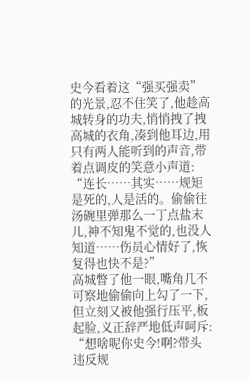史今看着这“强买强卖”的光景,忍不住笑了,他趁高城转身的功夫,悄悄拽了拽高城的衣角,凑到他耳边,用只有两人能听到的声音,带着点调皮的笑意小声道:
“连长……其实……规矩是死的,人是活的。偷偷往汤碗里弹那么一丁点盐末儿,神不知鬼不觉的,也没人知道……伤员心情好了,恢复得也快不是?”
高城瞥了他一眼,嘴角几不可察地偷偷向上勾了一下,但立刻又被他强行压平,板起脸,义正辞严地低声呵斥:
“想啥呢你史今!啊?带头违反规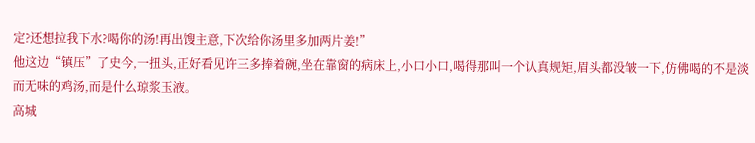定?还想拉我下水?喝你的汤!再出馊主意,下次给你汤里多加两片姜!”
他这边“镇压”了史今,一扭头,正好看见许三多捧着碗,坐在靠窗的病床上,小口小口,喝得那叫一个认真规矩,眉头都没皱一下,仿佛喝的不是淡而无味的鸡汤,而是什么琼浆玉液。
高城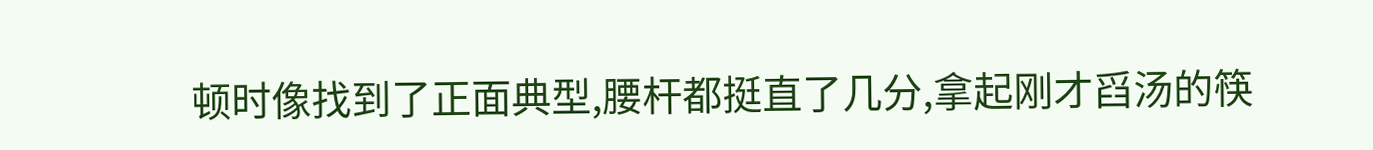顿时像找到了正面典型,腰杆都挺直了几分,拿起刚才舀汤的筷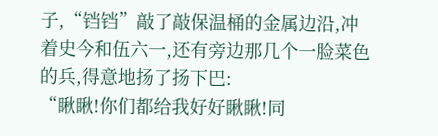子,“铛铛”敲了敲保温桶的金属边沿,冲着史今和伍六一,还有旁边那几个一脸菜色的兵,得意地扬了扬下巴:
“瞅瞅!你们都给我好好瞅瞅!同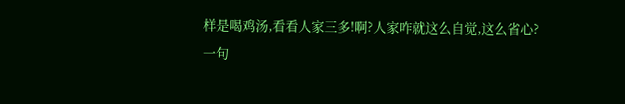样是喝鸡汤,看看人家三多!啊?人家咋就这么自觉,这么省心?
一句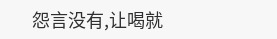怨言没有,让喝就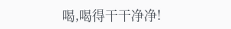喝,喝得干干净净!